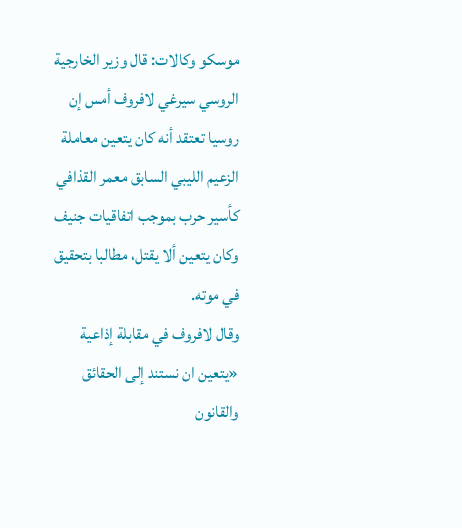موسكو وكالات: قال وزير الخارجية الروسي سيرغي لافروف أمس إن روسيا تعتقد أنه كان يتعين معاملة الزعيم الليبي السابق معمر القذافي كأسير حرب بموجب اتفاقيات جنيف وكان يتعين ألا يقتل، مطالبا بتحقيق في موته.
وقال لافروف في مقابلة إذاعية «يتعين ان نستند إلى الحقائق والقانون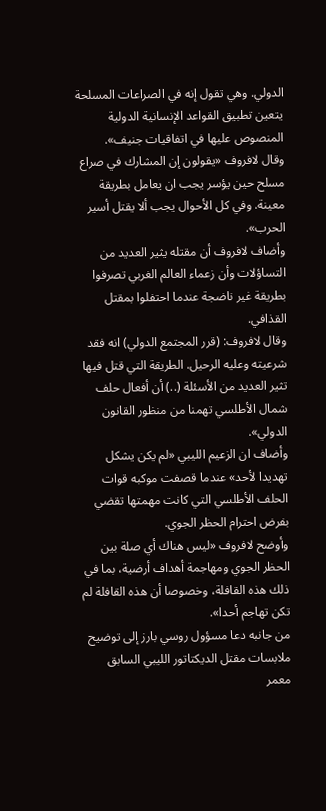الدولي. وهي تقول إنه في الصراعات المسلحة يتعين تطبيق القواعد الإنسانية الدولية المنصوص عليها في اتفاقيات جنيف».
وقال لافروف «يقولون إن المشارك في صراع مسلح حين يؤسر يجب ان يعامل بطريقة معينة. وفي كل الأحوال يجب ألا يقتل أسير الحرب».
وأضاف لافروف أن مقتله يثير العديد من التساؤلات وأن زعماء العالم الغربي تصرفوا بطريقة غير ناضجة عندما احتفلوا بمقتل القذافي.
وقال لافروف: (قرر المجتمع الدولي) انه فقد شرعيته وعليه الرحيل. الطريقة التي قتل فيها تثير العديد من الأسئلة (..) أن أفعال حلف شمال الأطلسي تهمنا من منظور القانون الدولي».
وأضاف ان الزعيم الليبي «لم يكن يشكل تهديدا لأحد» عندما قصفت موكبه قوات الحلف الأطلسي التي كانت مهمتها تقضي بفرض احترام الحظر الجوي.
وأوضح لافروف «ليس هناك أي صلة بين الحظر الجوي ومهاجمة أهداف أرضية، بما في ذلك هذه القافلة، وخصوصا أن هذه القافلة لم تكن تهاجم أحدا».
من جانبه دعا مسؤول روسي بارز إلى توضيح ملابسات مقتل الديكتاتور الليبي السابق معمر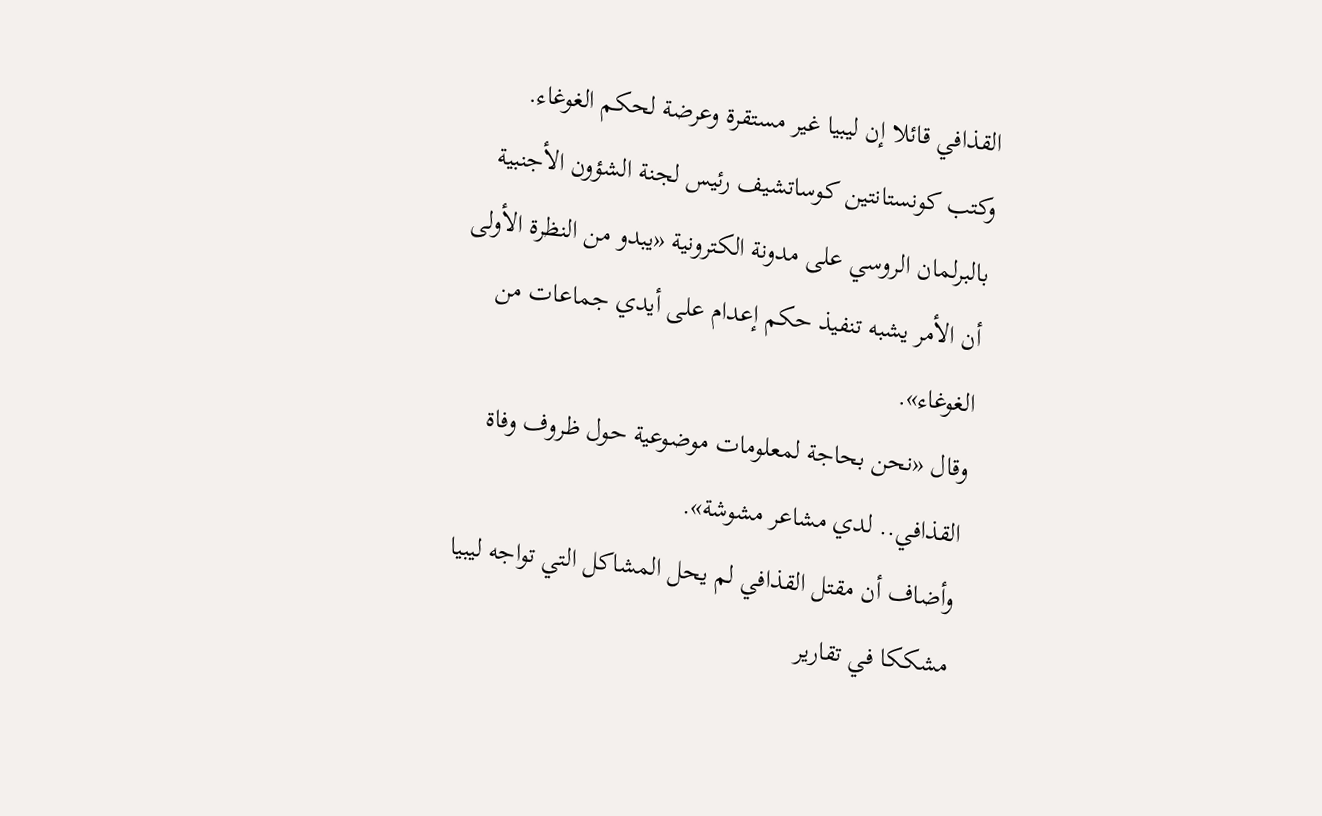القذافي قائلا إن ليبيا غير مستقرة وعرضة لحكم الغوغاء.
وكتب كونستانتين كوساتشيف رئيس لجنة الشؤون الأجنبية بالبرلمان الروسي على مدونة الكترونية «يبدو من النظرة الأولى أن الأمر يشبه تنفيذ حكم إعدام على أيدي جماعات من الغوغاء».
وقال «نحن بحاجة لمعلومات موضوعية حول ظروف وفاة القذافي.. لدي مشاعر مشوشة».
وأضاف أن مقتل القذافي لم يحل المشاكل التي تواجه ليبيا مشككا في تقارير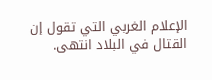الإعلام الغربي التي تقول إن القتال في البلاد انتهى.